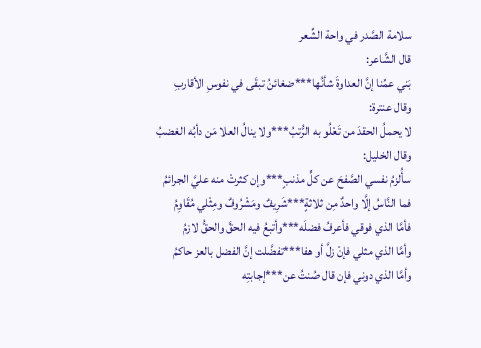سلامة الصَّدر في واحة الشِّعر
قال الشَّاعر:
بَني عمِّنا إنَّ العداوةَ شأنُها***ضغائنُ تبقَى في نفوسِ الأقاربِ
وقال عنترة:
لا يحملُ الحقدَ من تَعْلُو به الرُّتبُ***ولا ينالُ العلا مَن دأبُه الغضبُ
وقال الخليل:
سأُلزمُ نفسي الصَّفحَ عن كلٍّ مذنبٍ***وإن كثرتْ منه عليَّ الجرائمُ
فما النَّاسُ إلَّا واحدٌ مِن ثلاثةٍ***شَرِيفٌ ومَشْرُوفٌ ومِثْلي مُقَاوِمُ
فأمَّا الذي فوقي فأعرفُ فضلَه***وأتبعُ فيه الحقَّ والحقُّ لازمُ
وأمَّا الذي مثلي فإنْ زلَّ أو هفا***تفضَّلت إنَّ الفضل بالعز حاكمُ
وأمَّا الذي دوني فإن قال صُنتُ عن***إجابتِه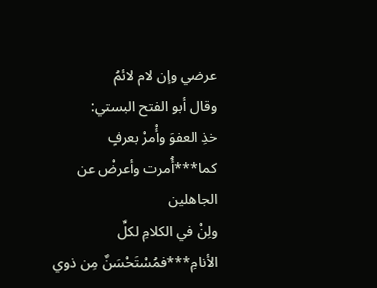عرضي وإن لام لائمُ
وقال أبو الفتح البستي:
خذِ العفوَ وأْمرْ بعرفٍ كما***أُمرت وأعرضْ عن الجاهلين
ولِنْ في الكلامِ لكلِّ الأنامِ***فمُسْتَحْسَنٌ مِن ذوي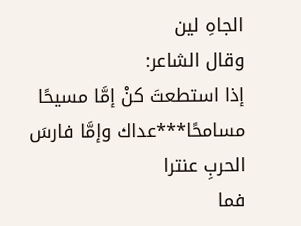الجاهِ لين
وقال الشاعر:
إذا استطعتَ كنْ إمَّا مسيحًا مسامحًا***عداك وإمَّا فارسَ الحربِ عنترا
فما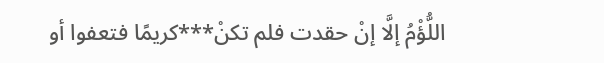اللُّؤْمُ إلَّا إنْ حقدت فلم تكنْ***كريمًا فتعفوا أو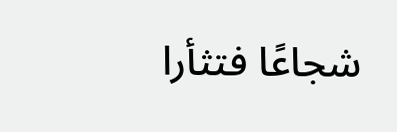شجاعًا فتثأرا